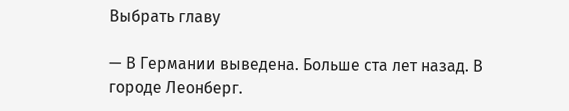Выбрать главу

— В Германии выведена. Больше ста лет назад. В городе Леонберг.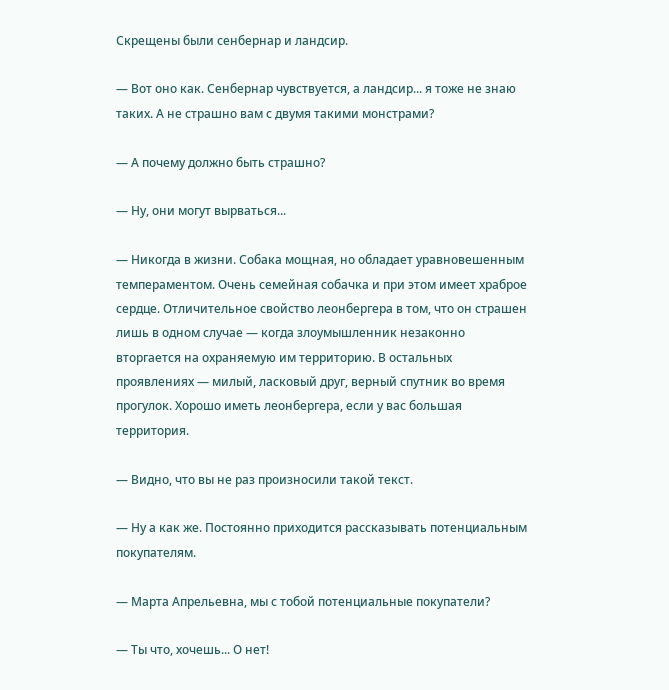Скрещены были сенбернар и ландсир.

— Вот оно как. Сенбернар чувствуется, а ландсир... я тоже не знаю таких. А не страшно вам с двумя такими монстрами?

— А почему должно быть страшно?

— Ну, они могут вырваться...

— Никогда в жизни. Собака мощная, но обладает уравновешенным темпераментом. Очень семейная собачка и при этом имеет храброе сердце. Отличительное свойство леонбергера в том, что он страшен лишь в одном случае — когда злоумышленник незаконно вторгается на охраняемую им территорию. В остальных проявлениях — милый, ласковый друг, верный спутник во время прогулок. Хорошо иметь леонбергера, если у вас большая территория.

— Видно, что вы не раз произносили такой текст.

— Ну а как же. Постоянно приходится рассказывать потенциальным покупателям.

— Марта Апрельевна, мы с тобой потенциальные покупатели?

— Ты что, хочешь... О нет!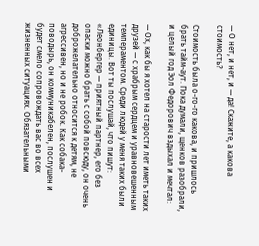— О нет, и нет, и — да! Скажите, а какова стоимость?

Стоимость была о-го-го какова, и пришлось брать тайм-аут. Пока думали, щенков разобрали, и целый год Эол Федорович вздыхал и мечтал:

— Ох, как бы я хотел на старости лет иметь таких друзей — с храбрым сердцем и уравновешенным темпераментом. Среди людей у меня таких были единицы. Вот ты послушай, что пишут: «Леонбергер — приятный партнер, его без опаски можно брать с собой повсюду, он очень доброжелательно относится к детям, не агрессивен, но и не робок. Как собака-поводырь, он коммуникабелен, послушен и будет смело сопровождать вас во всех жизненных ситуациях. Обязательными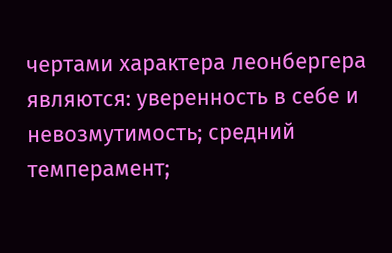чертами характера леонбергера являются: уверенность в себе и невозмутимость; средний темперамент;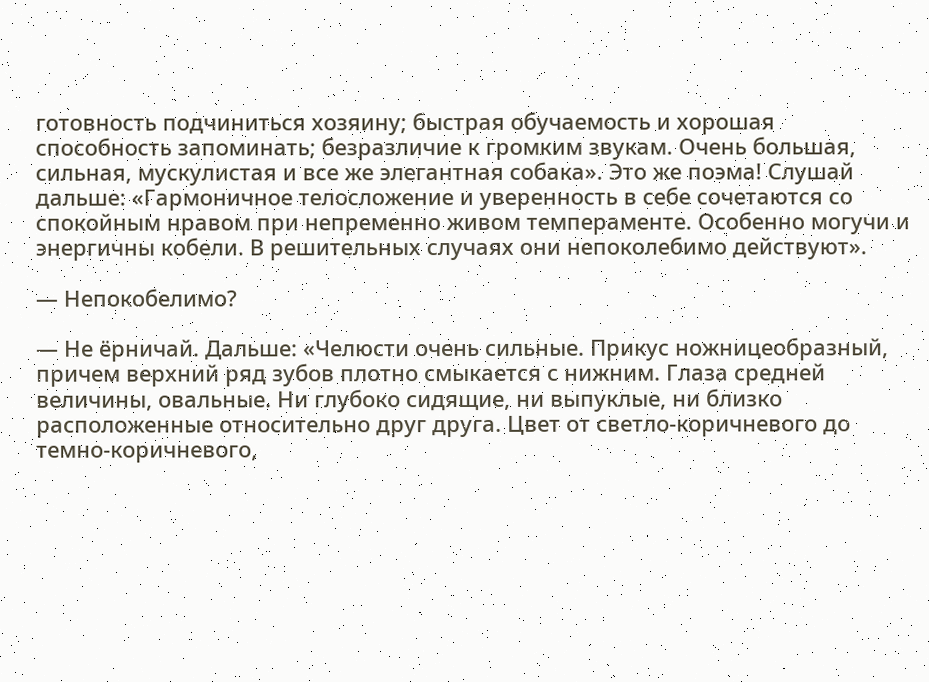готовность подчиниться хозяину; быстрая обучаемость и хорошая способность запоминать; безразличие к громким звукам. Очень большая, сильная, мускулистая и все же элегантная собака». Это же поэма! Слушай дальше: «Гармоничное телосложение и уверенность в себе сочетаются со спокойным нравом при непременно живом темпераменте. Особенно могучи и энергичны кобели. В решительных случаях они непоколебимо действуют».

— Непокобелимо?

— Не ёрничай. Дальше: «Челюсти очень сильные. Прикус ножницеобразный, причем верхний ряд зубов плотно смыкается с нижним. Глаза средней величины, овальные. Ни глубоко сидящие, ни выпуклые, ни близко расположенные относительно друг друга. Цвет от светло-коричневого до темно-коричневого,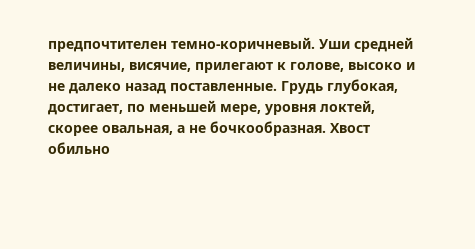предпочтителен темно-коричневый. Уши средней величины, висячие, прилегают к голове, высоко и не далеко назад поставленные. Грудь глубокая, достигает, по меньшей мере, уровня локтей, скорее овальная, а не бочкообразная. Хвост обильно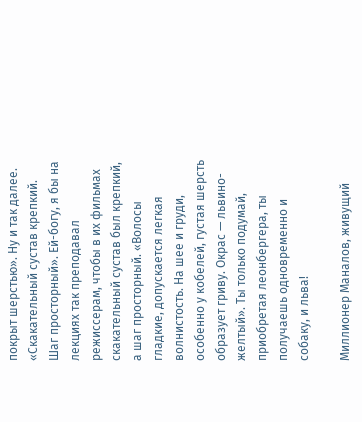покрыт шерстью». Ну и так далее. «Скакательный сустав крепкий. Шаг просторный». Ей-богу, я бы на лекциях так преподавал режиссерам, чтобы в их фильмах скакательный сустав был крепкий, а шаг просторный. «Волосы гладкие, допускается легкая волнистость. На шее и груди, особенно у кобелей, густая шерсть образует гриву. Окрас — львино-желтый». Ты только подумай, приобретая леонбергера, ты получаешь одновременно и собаку, и льва!

Миллионер Маналов, живущий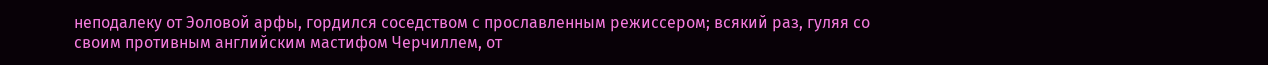неподалеку от Эоловой арфы, гордился соседством с прославленным режиссером; всякий раз, гуляя со своим противным английским мастифом Черчиллем, от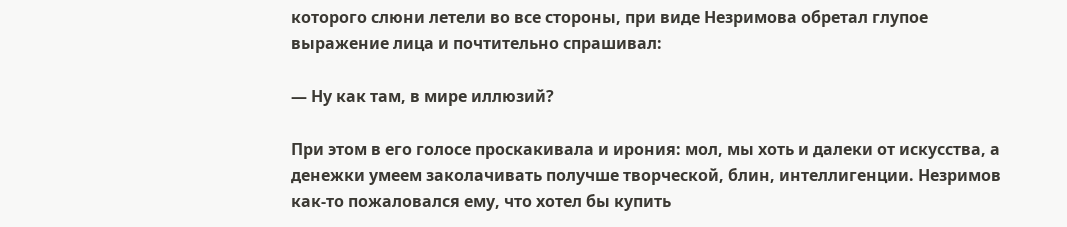которого слюни летели во все стороны, при виде Незримова обретал глупое выражение лица и почтительно спрашивал:

— Ну как там, в мире иллюзий?

При этом в его голосе проскакивала и ирония: мол, мы хоть и далеки от искусства, а денежки умеем заколачивать получше творческой, блин, интеллигенции. Незримов как-то пожаловался ему, что хотел бы купить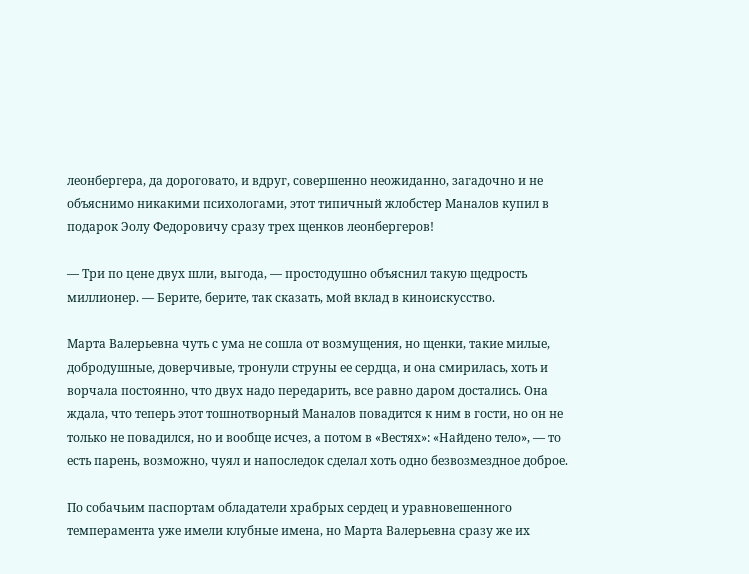леонбергера, да дороговато, и вдруг, совершенно неожиданно, загадочно и не объяснимо никакими психологами, этот типичный жлобстер Маналов купил в подарок Эолу Федоровичу сразу трех щенков леонбергеров!

— Три по цене двух шли, выгода, — простодушно объяснил такую щедрость миллионер. — Берите, берите, так сказать, мой вклад в киноискусство.

Марта Валерьевна чуть с ума не сошла от возмущения, но щенки, такие милые, добродушные, доверчивые, тронули струны ее сердца, и она смирилась, хоть и ворчала постоянно, что двух надо передарить, все равно даром достались. Она ждала, что теперь этот тошнотворный Маналов повадится к ним в гости, но он не только не повадился, но и вообще исчез, а потом в «Вестях»: «Найдено тело», — то есть парень, возможно, чуял и напоследок сделал хоть одно безвозмездное доброе.

По собачьим паспортам обладатели храбрых сердец и уравновешенного темперамента уже имели клубные имена, но Марта Валерьевна сразу же их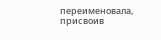переименовала, присвоив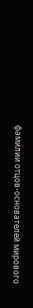фамилии отцов-основателей мирового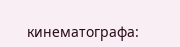кинематографа: